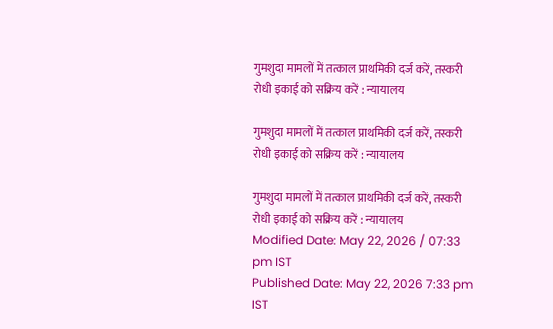गुमशुदा मामलों में तत्काल प्राथमिकी दर्ज करें, तस्करी रोधी इकाई को सक्रिय करें : न्यायालय

गुमशुदा मामलों में तत्काल प्राथमिकी दर्ज करें, तस्करी रोधी इकाई को सक्रिय करें : न्यायालय

गुमशुदा मामलों में तत्काल प्राथमिकी दर्ज करें, तस्करी रोधी इकाई को सक्रिय करें : न्यायालय
Modified Date: May 22, 2026 / 07:33 pm IST
Published Date: May 22, 2026 7:33 pm IST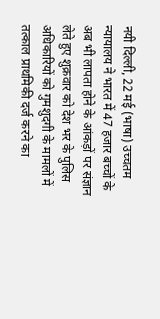नयी दिल्ली, 22 मई (भाषा) उच्चतम न्यायालय ने भारत में 47 हजार बच्चों के अब भी लापता होने के आंकड़ों पर संज्ञान लेते हुए शुक्रवार को देश भर के पुलिस अधिकारियों को गुमशुदगी के मामलों में तत्काल प्राथमिकी दर्ज करने का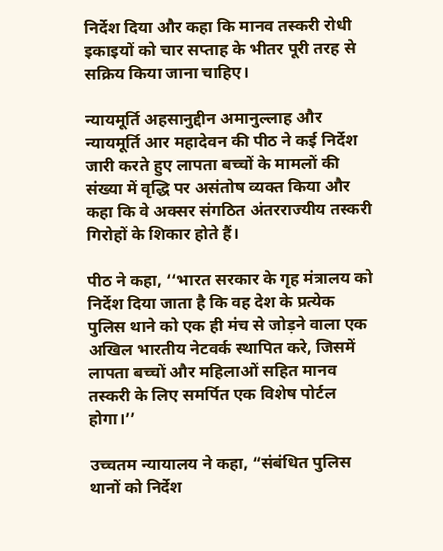निर्देश दिया और कहा कि मानव तस्करी रोधी इकाइयों को चार सप्ताह के भीतर पूरी तरह से सक्रिय किया जाना चाहिए।

न्यायमूर्ति अहसानुद्दीन अमानुल्लाह और न्यायमूर्ति आर महादेवन की पीठ ने कई निर्देश जारी करते हुए लापता बच्चों के मामलों की संख्या में वृद्धि पर असंतोष व्यक्त किया और कहा कि वे अक्सर संगठित अंतरराज्यीय तस्करी गिरोहों के शिकार होते हैं।

पीठ ने कहा, ‘‘भारत सरकार के गृह मंत्रालय को निर्देश दिया जाता है कि वह देश के प्रत्येक पुलिस थाने को एक ही मंच से जोड़ने वाला एक अखिल भारतीय नेटवर्क स्थापित करे, जिसमें लापता बच्चों और महिलाओं सहित मानव तस्करी के लिए समर्पित एक विशेष पोर्टल होगा।’’

उच्चतम न्यायालय ने कहा, “संबंधित पुलिस थानों को निर्देश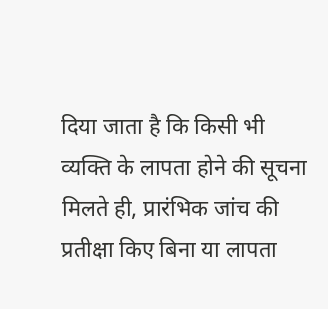दिया जाता है कि किसी भी व्यक्ति के लापता होने की सूचना मिलते ही, प्रारंभिक जांच की प्रतीक्षा किए बिना या लापता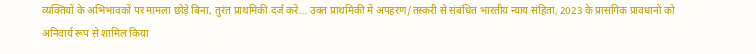व्यक्तियों के अभिभावकों पर मामला छोड़े बिना, तुरंत प्राथमिकी दर्ज करें… उक्त प्राथमिकी में अपहरण/तस्करी से संबंधित भारतीय न्याय संहिता, 2023 के प्रासंगिक प्रावधानों को अनिवार्य रूप से शामिल किया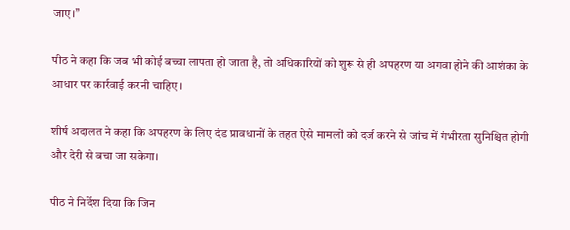जाए।’’

पीठ ने कहा कि जब भी कोई बच्चा लापता हो जाता है, तो अधिकारियों को शुरू से ही अपहरण या अगवा होने की आशंका के आधार पर कार्रवाई करनी चाहिए।

शीर्ष अदालत ने कहा कि अपहरण के लिए दंड प्रावधानों के तहत ऐसे मामलों को दर्ज करने से जांच में गंभीरता सुनिश्चित होगी और देरी से बचा जा सकेगा।

पीठ ने निर्देश दिया कि जिन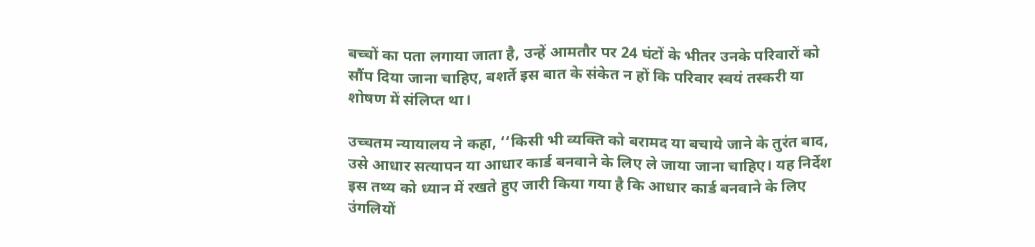बच्चों का पता लगाया जाता है, उन्हें आमतौर पर 24 घंटों के भीतर उनके परिवारों को सौंप दिया जाना चाहिए, बशर्ते इस बात के संकेत न हों कि परिवार स्वयं तस्करी या शोषण में संलिप्त था।

उच्चतम न्यायालय ने कहा, ‘‘किसी भी व्यक्ति को बरामद या बचाये जाने के तुरंत बाद, उसे आधार सत्यापन या आधार कार्ड बनवाने के लिए ले जाया जाना चाहिए। यह निर्देश इस तथ्य को ध्यान में रखते हुए जारी किया गया है कि आधार कार्ड बनवाने के लिए उंगलियों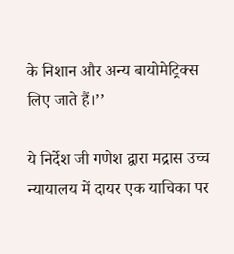के निशान और अन्य बायोमेट्रिक्स लिए जाते हैं।’’

ये निर्देश जी गणेश द्वारा मद्रास उच्च न्यायालय में दायर एक याचिका पर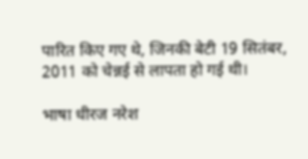पारित किए गए थे, जिनकी बेटी 19 सितंबर, 2011 को चेन्नई से लापता हो गई थी।

भाषा धीरज नरेश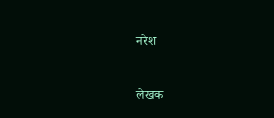नरेश


लेखक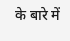के बारे में